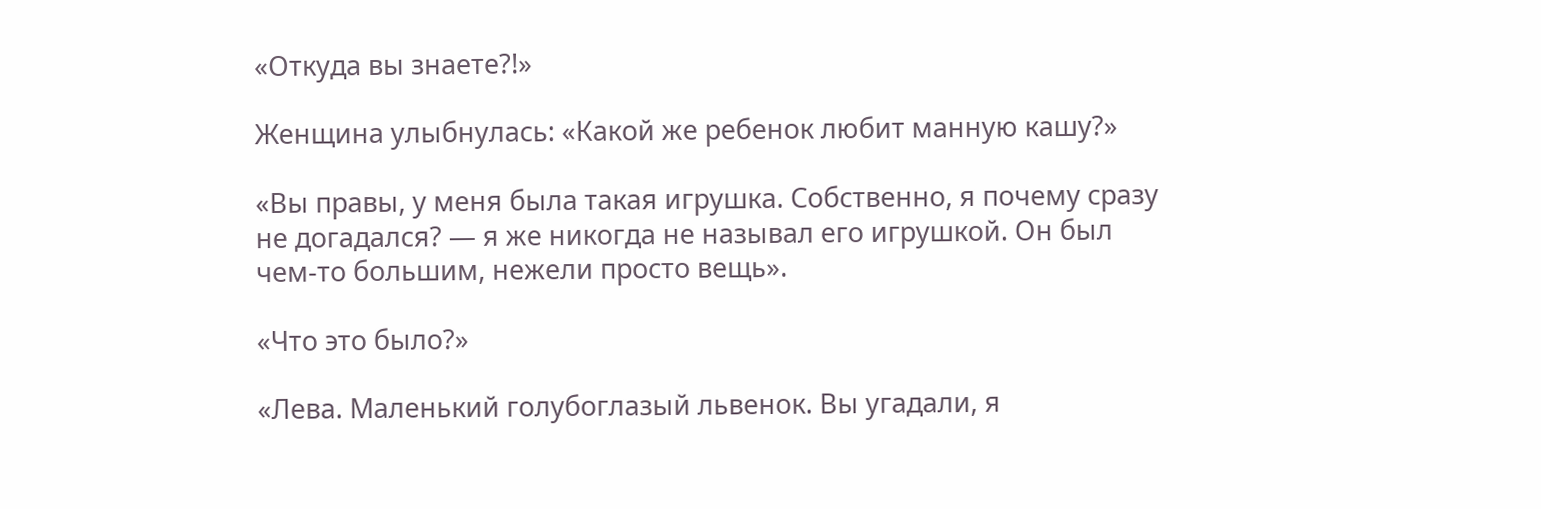«Откуда вы знаете?!»

Женщина улыбнулась: «Какой же ребенок любит манную кашу?»

«Вы правы, у меня была такая игрушка. Собственно, я почему сразу не догадался? — я же никогда не называл его игрушкой. Он был чем-то большим, нежели просто вещь».

«Что это было?»

«Лева. Маленький голубоглазый львенок. Вы угадали, я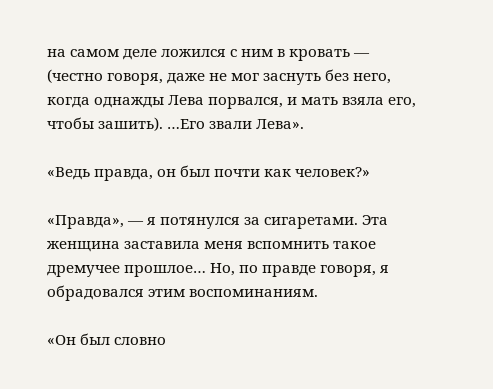на самом деле ложился с ним в кровать — (честно говоря, даже не мог заснуть без него, когда однажды Лева порвался, и мать взяла его, чтобы зашить). …Его звали Лева».

«Ведь правда, он был почти как человек?»

«Правда», — я потянулся за сигаретами. Эта женщина заставила меня вспомнить такое дремучее прошлое… Но, по правде говоря, я обрадовался этим воспоминаниям.

«Он был словно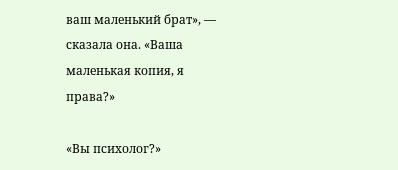ваш маленький брат», — сказала она. «Ваша маленькая копия, я права?»

«Вы психолог?»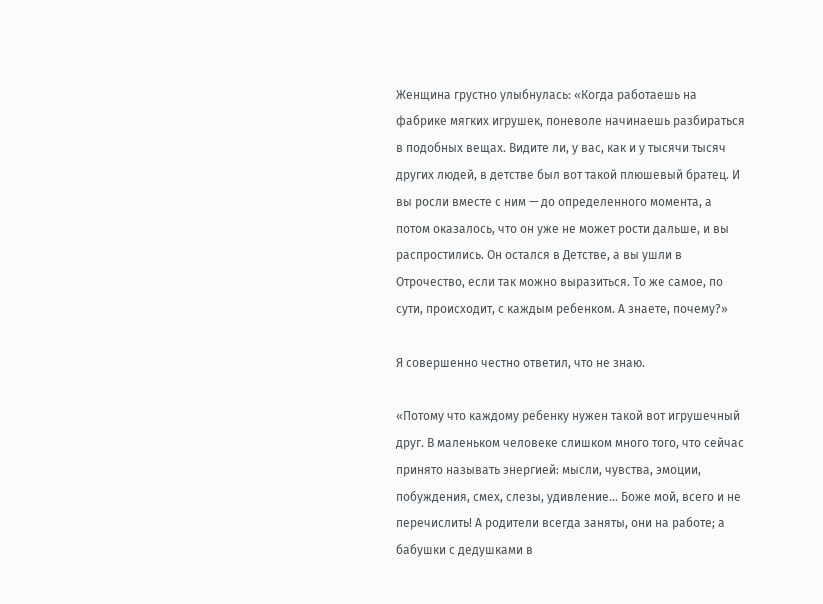Женщина грустно улыбнулась: «Когда работаешь на фабрике мягких игрушек, поневоле начинаешь разбираться в подобных вещах. Видите ли, у вас, как и у тысячи тысяч других людей, в детстве был вот такой плюшевый братец. И вы росли вместе с ним — до определенного момента, а потом оказалось, что он уже не может рости дальше, и вы распростились. Он остался в Детстве, а вы ушли в Отрочество, если так можно выразиться. То же самое, по сути, происходит, с каждым ребенком. А знаете, почему?»

Я совершенно честно ответил, что не знаю.

«Потому что каждому ребенку нужен такой вот игрушечный друг. В маленьком человеке слишком много того, что сейчас принято называть энергией: мысли, чувства, эмоции, побуждения, смех, слезы, удивление… Боже мой, всего и не перечислить! А родители всегда заняты, они на работе; а бабушки с дедушками в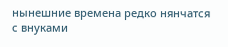нынешние времена редко нянчатся с внуками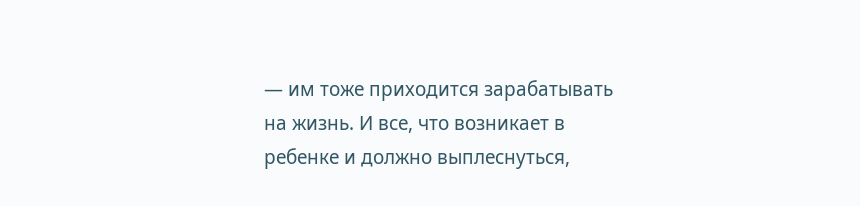— им тоже приходится зарабатывать на жизнь. И все, что возникает в ребенке и должно выплеснуться,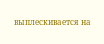выплескивается на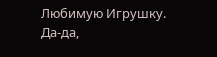Любимую Игрушку. Да-да,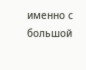именно с большой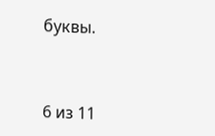буквы.



6 из 11